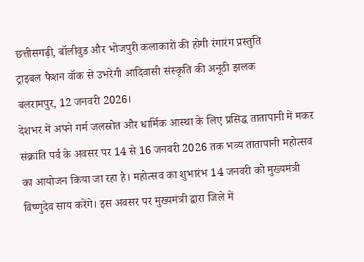छत्तीसगढ़ी, बॉलीवुड और भोजपुरी कलाकारों की होगी रंगारंग प्रस्तुति
ट्राइबल फैशन वॉक से उभरेगी आदिवासी संस्कृति की अनूठी झलक
बलरामपुर, 12 जनवरी 2026।
देशभर में अपने गर्म जलस्रोत और धार्मिक आस्था के लिए प्रसिद्ध तातापानी में मकर संक्रांति पर्व के अवसर पर 14 से 16 जनवरी 2026 तक भव्य तातापानी महोत्सव का आयोजन किया जा रहा है। महोत्सव का शुभारंभ 14 जनवरी को मुख्यमंत्री विष्णुदेव साय करेंगे। इस अवसर पर मुख्यमंत्री द्वारा जिले में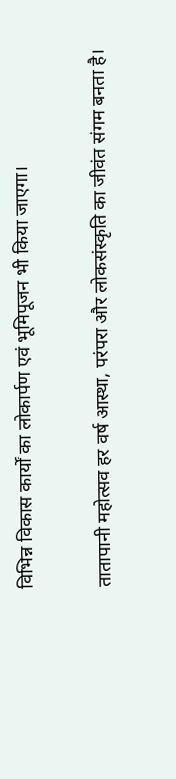विभिन्न विकास कार्यों का लोकार्पण एवं भूमिपूजन भी किया जाएगा।

तातापानी महोत्सव हर वर्ष आस्था, परंपरा और लोकसंस्कृति का जीवंत संगम बनता है।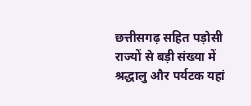छत्तीसगढ़ सहित पड़ोसी राज्यों से बड़ी संख्या में श्रद्धालु और पर्यटक यहां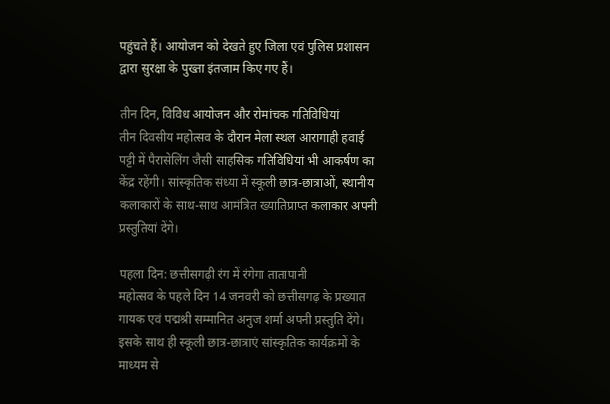पहुंचते हैं। आयोजन को देखते हुए जिला एवं पुलिस प्रशासन द्वारा सुरक्षा के पुख्ता इंतजाम किए गए हैं।

तीन दिन, विविध आयोजन और रोमांचक गतिविधियां
तीन दिवसीय महोत्सव के दौरान मेला स्थल आरागाही हवाई पट्टी में पैरासेलिंग जैसी साहसिक गतिविधियां भी आकर्षण का केंद्र रहेंगी। सांस्कृतिक संध्या में स्कूली छात्र-छात्राओं, स्थानीय कलाकारों के साथ-साथ आमंत्रित ख्यातिप्राप्त कलाकार अपनी प्रस्तुतियां देंगे।

पहला दिन: छत्तीसगढ़ी रंग में रंगेगा तातापानी
महोत्सव के पहले दिन 14 जनवरी को छत्तीसगढ़ के प्रख्यात गायक एवं पद्मश्री सम्मानित अनुज शर्मा अपनी प्रस्तुति देंगे। इसके साथ ही स्कूली छात्र-छात्राएं सांस्कृतिक कार्यक्रमों के माध्यम से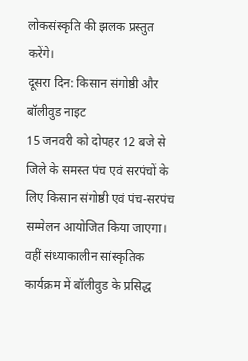लोकसंस्कृति की झलक प्रस्तुत करेंगे।
दूसरा दिन: किसान संगोष्ठी और बॉलीवुड नाइट
15 जनवरी को दोपहर 12 बजे से जिले के समस्त पंच एवं सरपंचों के लिए किसान संगोष्ठी एवं पंच-सरपंच सम्मेलन आयोजित किया जाएगा। वहीं संध्याकालीन सांस्कृतिक कार्यक्रम में बॉलीवुड के प्रसिद्ध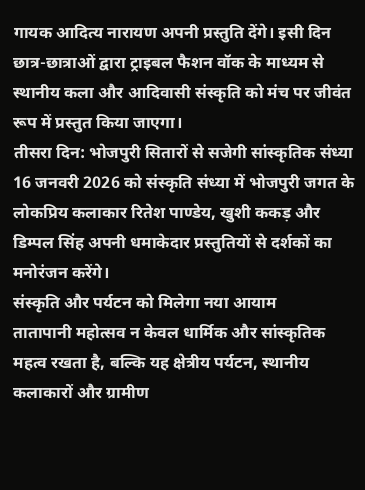गायक आदित्य नारायण अपनी प्रस्तुति देंगे। इसी दिन छात्र-छात्राओं द्वारा ट्राइबल फैशन वॉक के माध्यम से स्थानीय कला और आदिवासी संस्कृति को मंच पर जीवंत रूप में प्रस्तुत किया जाएगा।
तीसरा दिन: भोजपुरी सितारों से सजेगी सांस्कृतिक संध्या
16 जनवरी 2026 को संस्कृति संध्या में भोजपुरी जगत के लोकप्रिय कलाकार रितेश पाण्डेय, खुशी ककड़ और डिम्पल सिंह अपनी धमाकेदार प्रस्तुतियों से दर्शकों का मनोरंजन करेंगे।
संस्कृति और पर्यटन को मिलेगा नया आयाम
तातापानी महोत्सव न केवल धार्मिक और सांस्कृतिक महत्व रखता है, बल्कि यह क्षेत्रीय पर्यटन, स्थानीय कलाकारों और ग्रामीण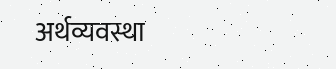अर्थव्यवस्था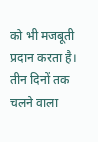को भी मजबूती प्रदान करता है। तीन दिनों तक चलने वाला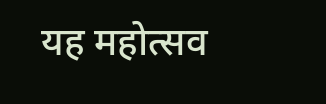यह महोत्सव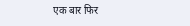एक बार फिर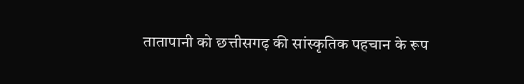तातापानी को छत्तीसगढ़ की सांस्कृतिक पहचान के रूप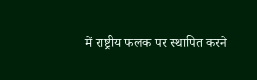में राष्ट्रीय फलक पर स्थापित करने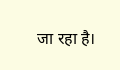जा रहा है।